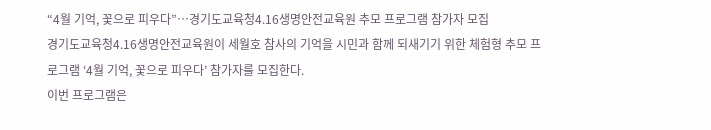“4월 기억, 꽃으로 피우다”…경기도교육청4.16생명안전교육원 추모 프로그램 참가자 모집
경기도교육청4.16생명안전교육원이 세월호 참사의 기억을 시민과 함께 되새기기 위한 체험형 추모 프로그램 ‘4월 기억, 꽃으로 피우다’ 참가자를 모집한다.
이번 프로그램은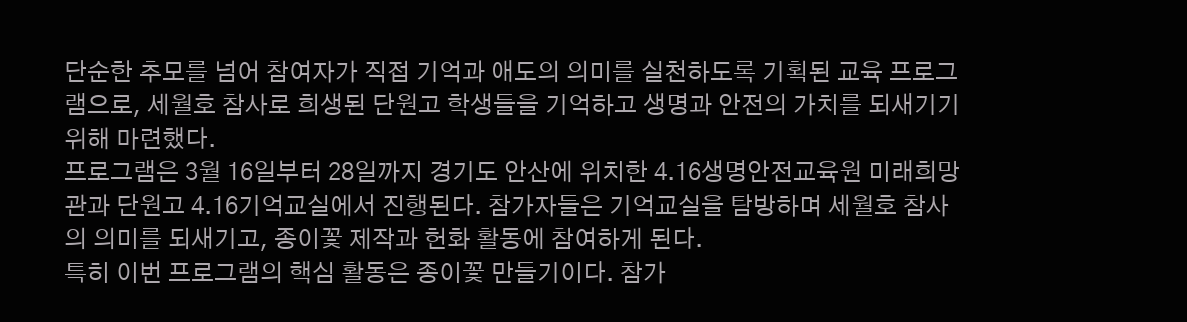단순한 추모를 넘어 참여자가 직접 기억과 애도의 의미를 실천하도록 기획된 교육 프로그램으로, 세월호 참사로 희생된 단원고 학생들을 기억하고 생명과 안전의 가치를 되새기기 위해 마련했다.
프로그램은 3월 16일부터 28일까지 경기도 안산에 위치한 4.16생명안전교육원 미래희망관과 단원고 4.16기억교실에서 진행된다. 참가자들은 기억교실을 탐방하며 세월호 참사의 의미를 되새기고, 종이꽃 제작과 헌화 활동에 참여하게 된다.
특히 이번 프로그램의 핵심 활동은 종이꽃 만들기이다. 참가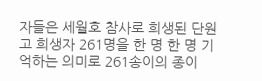자들은 세월호 참사로 희생된 단원고 희생자 261명을 한 명 한 명 기억하는 의미로 261송이의 종이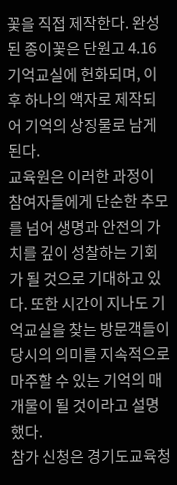꽃을 직접 제작한다. 완성된 종이꽃은 단원고 4.16기억교실에 헌화되며, 이후 하나의 액자로 제작되어 기억의 상징물로 남게 된다.
교육원은 이러한 과정이 참여자들에게 단순한 추모를 넘어 생명과 안전의 가치를 깊이 성찰하는 기회가 될 것으로 기대하고 있다. 또한 시간이 지나도 기억교실을 찾는 방문객들이 당시의 의미를 지속적으로 마주할 수 있는 기억의 매개물이 될 것이라고 설명했다.
참가 신청은 경기도교육청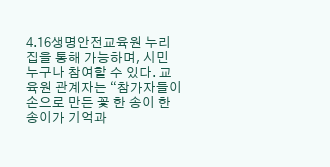4.16생명안전교육원 누리집을 통해 가능하며, 시민 누구나 참여할 수 있다. 교육원 관계자는 “참가자들이 손으로 만든 꽃 한 송이 한 송이가 기억과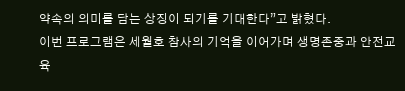약속의 의미를 담는 상징이 되기를 기대한다”고 밝혔다.
이번 프로그램은 세월호 참사의 기억을 이어가며 생명존중과 안전교육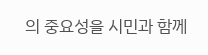의 중요성을 시민과 함께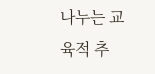나누는 교육적 추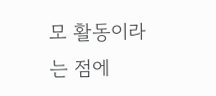모 활동이라는 점에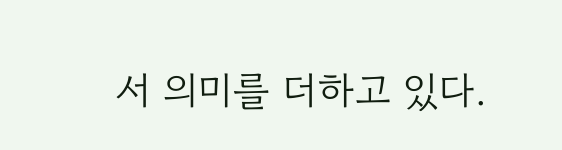서 의미를 더하고 있다.